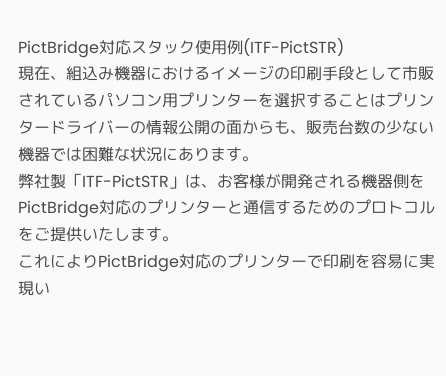PictBridge対応スタック使用例(ITF-PictSTR)
現在、組込み機器におけるイメージの印刷手段として市販されているパソコン用プリンターを選択することはプリンタードライバーの情報公開の面からも、販売台数の少ない機器では困難な状況にあります。
弊社製「ITF-PictSTR」は、お客様が開発される機器側をPictBridge対応のプリンターと通信するためのプロトコルをご提供いたします。
これによりPictBridge対応のプリンターで印刷を容易に実現い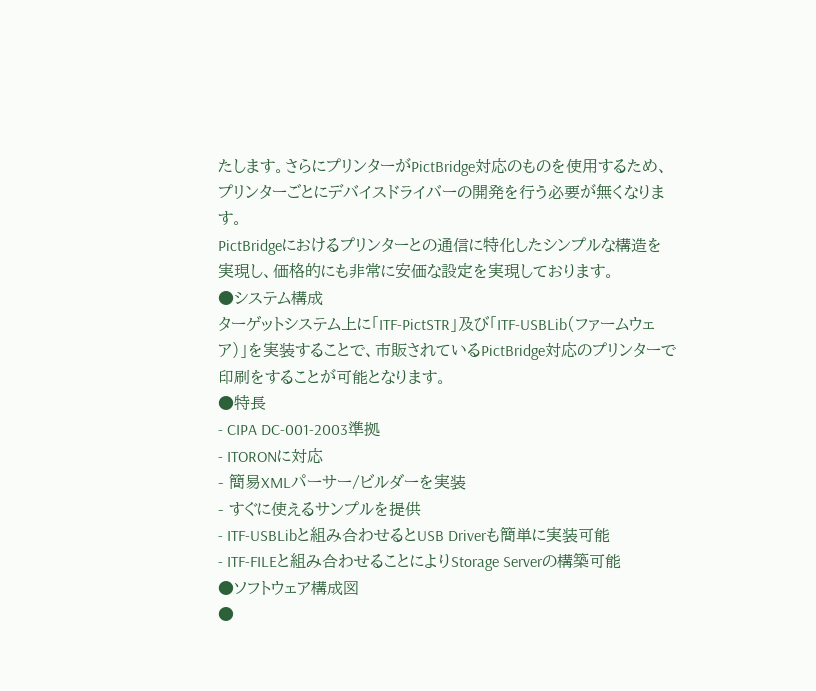たします。さらにプリンターがPictBridge対応のものを使用するため、プリンターごとにデバイスドライバーの開発を行う必要が無くなります。
PictBridgeにおけるプリンターとの通信に特化したシンプルな構造を実現し、価格的にも非常に安価な設定を実現しております。
●システム構成
ターゲットシステム上に「ITF-PictSTR」及び「ITF-USBLib(ファームウェア)」を実装することで、市販されているPictBridge対応のプリンターで印刷をすることが可能となります。
●特長
- CIPA DC-001-2003準拠
- ITORONに対応
- 簡易XMLパーサー/ビルダーを実装
- すぐに使えるサンプルを提供
- ITF-USBLibと組み合わせるとUSB Driverも簡単に実装可能
- ITF-FILEと組み合わせることによりStorage Serverの構築可能
●ソフトウェア構成図
●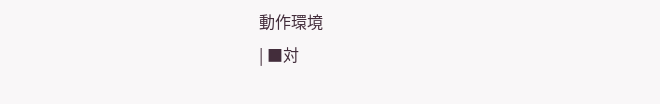動作環境
| ■対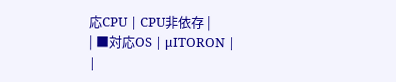応CPU | CPU非依存 |
| ■対応OS | μITORON |
|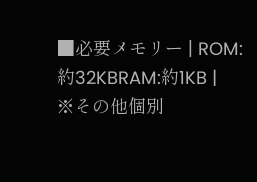■必要メモリー | ROM:約32KBRAM:約1KB |
※その他個別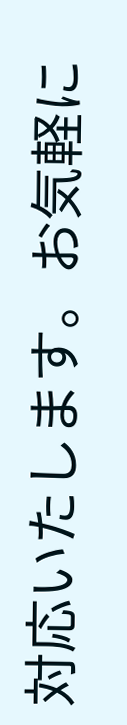対応いたします。お気軽に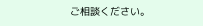ご相談ください。